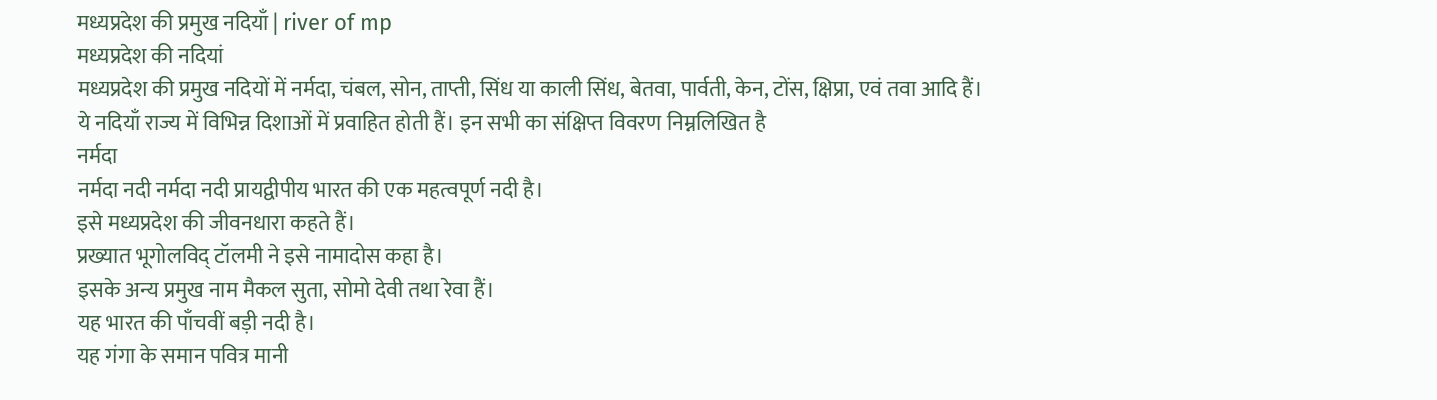मध्यप्रदेश की प्रमुख नदियाँ | river of mp
मध्यप्रदेश की नदियां
मध्यप्रदेश की प्रमुख नदियों में नर्मदा, चंबल, सोन, ताप्ती, सिंध या काली सिंध, बेतवा, पार्वती, केन, टोंस, क्षिप्रा, एवं तवा आदि हैं। ये नदियाँ राज्य में विभिन्न दिशाओं में प्रवाहित होती हैं। इन सभी का संक्षिप्त विवरण निम्नलिखित है
नर्मदा
नर्मदा नदी नर्मदा नदी प्रायद्वीपीय भारत की एक महत्वपूर्ण नदी है।
इसे मध्यप्रदेश की जीवनधारा कहते हैं।
प्रख्यात भूगोलविद् टॉलमी ने इसे नामादोस कहा है।
इसके अन्य प्रमुख नाम मैकल सुता, सोमो देवी तथा रेवा हैं।
यह भारत की पाँचवीं बड़ी नदी है।
यह गंगा के समान पवित्र मानी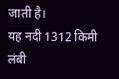जाती है।
यह नदी 1312 किमी लंबी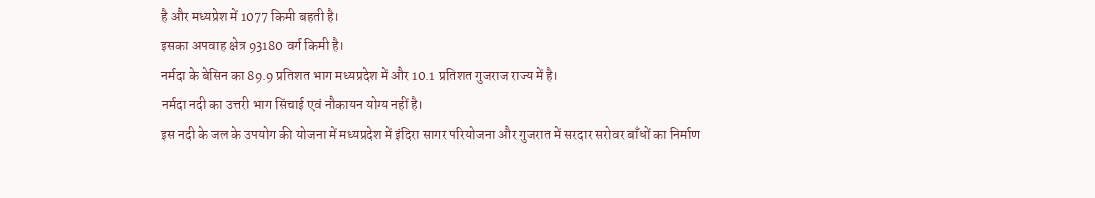है और मध्यप्रेश में 1077 किमी बहती है।
इसका अपवाह क्षेत्र 93180 वर्ग किमी है।
नर्मदा के बेसिन का 89.9 प्रतिशत भाग मध्यप्रदेश में और 10.1 प्रतिशत गुजराज राज्य में है।
नर्मदा नदी का उत्तरी भाग सिंचाई एवं नौकायन योग्य नहीं है।
इस नदी के जल के उपयोग की योजना में मध्यप्रदेश में इंदिरा सागर परियोजना और गुजरात में सरदार सरोवर बाँधों का निर्माण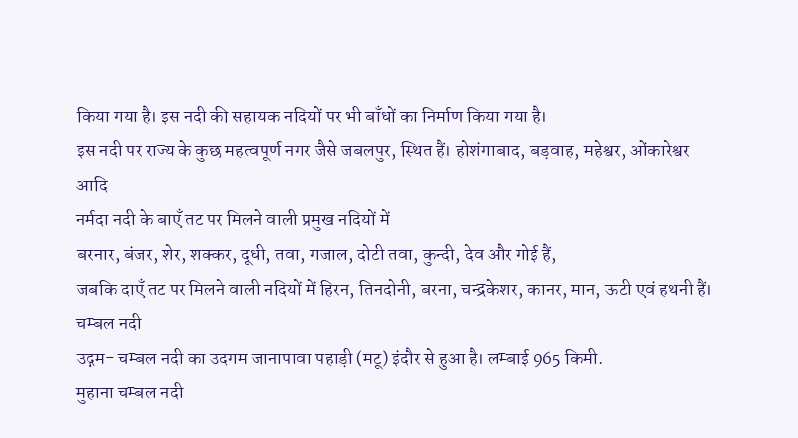किया गया है। इस नदी की सहायक नदियों पर भी बाँधों का निर्माण किया गया है।
इस नदी पर राज्य के कुछ महत्वपूर्ण नगर जैसे जबलपुर, स्थित हैं। होशंगाबाद, बड़वाह, महेश्वर, ओंकारेश्वर आदि
नर्मदा नदी के बाएँ तट पर मिलने वाली प्रमुख नदियों में
बरनार, बंजर, शेर, शक्कर, दूधी, तवा, गजाल, दोटी तवा, कुन्दी, देव और गोई हैं,
जबकि दाएँ तट पर मिलने वाली नदियों में हिरन, तिनदोनी, बरना, चन्द्रकेशर, कानर, मान, ऊटी एवं हथनी हैं।
चम्बल नदी
उद्गम- चम्बल नदी का उदगम जानापावा पहाड़ी (मटू) इंदौर से हुआ है। लम्बाई 965 किमी.
मुहाना चम्बल नदी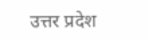उत्तर प्रदेश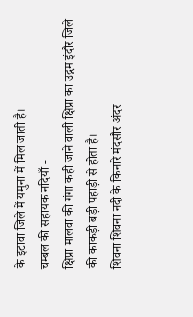के इटावा जिले में यमुना में मिल जाती है।
चम्बल की सहायक नदियाँ -
क्षिप्रा मालवा की गंगा कही जाने वाली क्षिप्रा का उद्गम इंदौर जिले की काकड़ी बड़ी पहाड़ी से होता है।
शिवना शिवना नदी के किनारे मंदसौर अंदर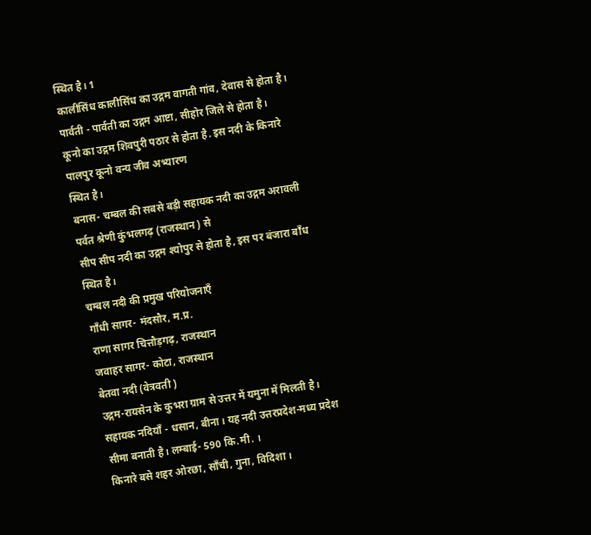स्थित है। 1
कालीसिंध कालीसिंध का उद्गम वागती गांव, देवास से होता है।
पार्वती - पार्वती का उद्गम आष्टा, सीहोर जिले से होता है।
कूनो का उद्गम शिवपुरी पठार से होता है. इस नदी के किनारे पालपुर कूनो वन्य जीव अभ्यारण
स्थित है।
बनास- चम्बल की सबसे बड़ी सहायक नदी का उद्गम अरावली पर्वत श्रेणी कुंभलगढ़ (राजस्थान) से
सीप सीप नदी का उद्गम श्योपुर से होता है, इस पर बंजारा बाँध स्थित है।
चम्बल नदी की प्रमुख परियोजनाएँ
गाँधी सागर- मंदसौर, म.प्र.
राणा सागर चित्तौड़गढ़, राजस्थान
जवाहर सागर- कोटा, राजस्थान
बेतवा नदी (वेत्रवती )
उद्गम-रायसेन के कुभरा ग्राम से उत्तर में यमुना में मिलती है।
सहायक नदियाँ - धसान, बीना। यह नदी उत्तरप्रदेश-मध्य प्रदेश सीमा बनाती है। लम्बाई- 590 कि.मी. ।
किनारे बसे शहर ओरछा, साँची, गुना, विदिशा।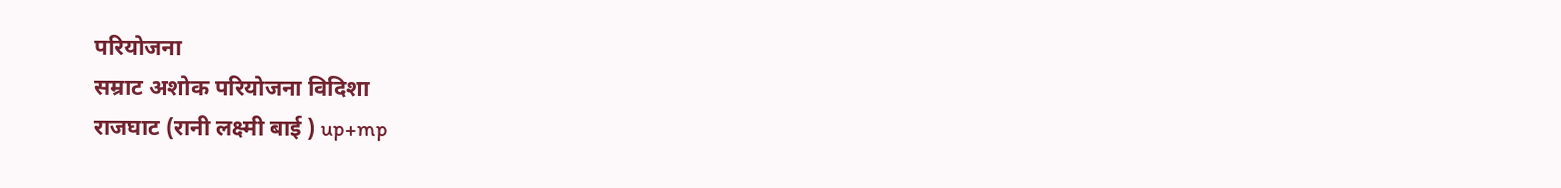परियोजना
सम्राट अशोक परियोजना विदिशा
राजघाट (रानी लक्ष्मी बाई ) up+mp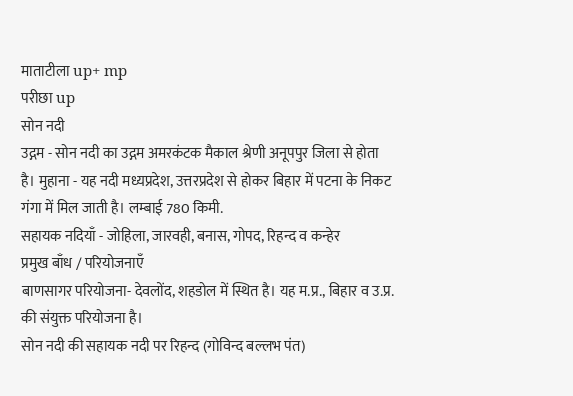माताटीला up+ mp
परीछा up
सोन नदी
उद्गम - सोन नदी का उद्गम अमरकंटक मैकाल श्रेणी अनूपपुर जिला से होता है। मुहाना - यह नदी मध्यप्रदेश, उत्तरप्रदेश से होकर बिहार में पटना के निकट गंगा में मिल जाती है। लम्बाई 780 किमी.
सहायक नदियाँ - जोहिला, जारवही, बनास, गोपद, रिहन्द व कन्हेर
प्रमुख बाँध / परियोजनाएँ
बाणसागर परियोजना- देवलोंद, शहडोल में स्थित है। यह म.प्र., बिहार व उ.प्र. की संयुक्त परियोजना है।
सोन नदी की सहायक नदी पर रिहन्द (गोविन्द बल्लभ पंत)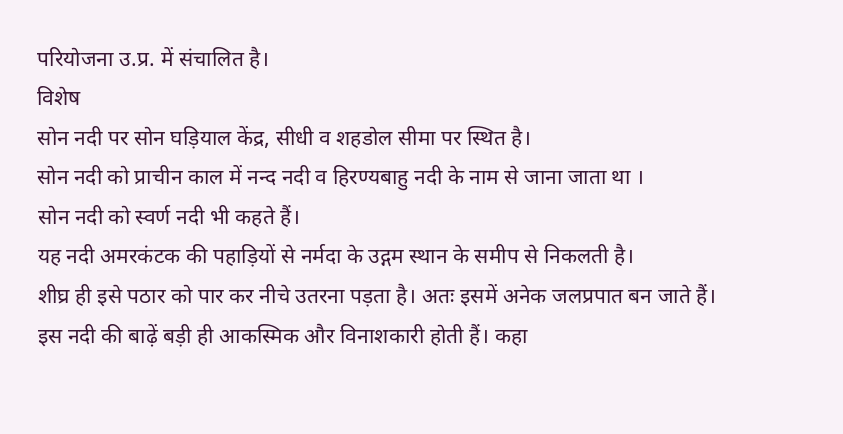परियोजना उ.प्र. में संचालित है।
विशेष
सोन नदी पर सोन घड़ियाल केंद्र, सीधी व शहडोल सीमा पर स्थित है।
सोन नदी को प्राचीन काल में नन्द नदी व हिरण्यबाहु नदी के नाम से जाना जाता था ।
सोन नदी को स्वर्ण नदी भी कहते हैं।
यह नदी अमरकंटक की पहाड़ियों से नर्मदा के उद्गम स्थान के समीप से निकलती है।
शीघ्र ही इसे पठार को पार कर नीचे उतरना पड़ता है। अतः इसमें अनेक जलप्रपात बन जाते हैं।
इस नदी की बाढ़ें बड़ी ही आकस्मिक और विनाशकारी होती हैं। कहा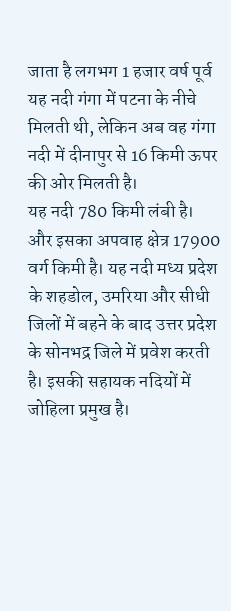जाता है लगभग 1 हजार वर्ष पूर्व यह नदी गंगा में पटना के नीचे मिलती थी, लेकिन अब वह गंगा नदी में दीनापुर से 16 किमी ऊपर की ओर मिलती है।
यह नदी 780 किमी लंबी है। और इसका अपवाह क्षेत्र 17900 वर्ग किमी है। यह नदी मध्य प्रदेश के शहडोल, उमरिया और सीधी जिलों में बहने के बाद उत्तर प्रदेश के सोनभद्र जिले में प्रवेश करती है। इसकी सहायक नदियों में जोहिला प्रमुख है।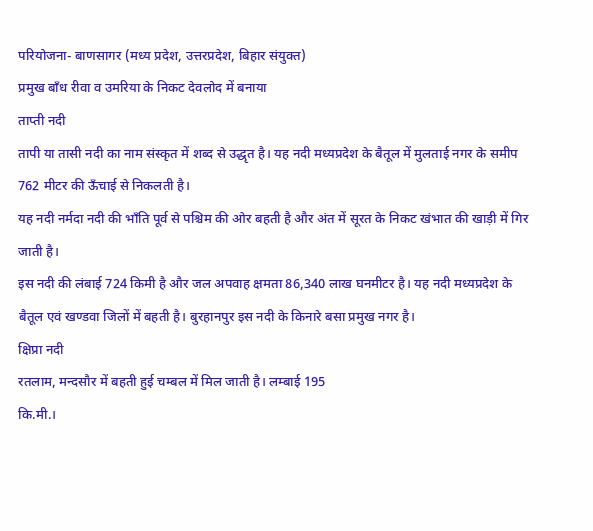परियोजना- बाणसागर (मध्य प्रदेश, उत्तरप्रदेश, बिहार संयुक्त)
प्रमुख बाँध रीवा व उमरिया के निकट देवलोद में बनाया
ताप्ती नदी
तापी या तासी नदी का नाम संस्कृत में शब्द से उद्धृत है। यह नदी मध्यप्रदेश के बैतूल में मुलताई नगर के समीप 762 मीटर की ऊँचाई से निकलती है।
यह नदी नर्मदा नदी की भाँति पूर्व से पश्चिम की ओर बहती है और अंत में सूरत के निकट खंभात की खाड़ी में गिर जाती है।
इस नदी की लंबाई 724 किमी है और जल अपवाह क्षमता 86,340 लाख घनमीटर है। यह नदी मध्यप्रदेश के बैतूल एवं खण्डवा जिलों में बहती है। बुरहानपुर इस नदी के किनारे बसा प्रमुख नगर है।
क्षिप्रा नदी
रतलाम, मन्दसौर में बहती हुई चम्बल में मिल जाती है। लम्बाई 195
कि.मी.।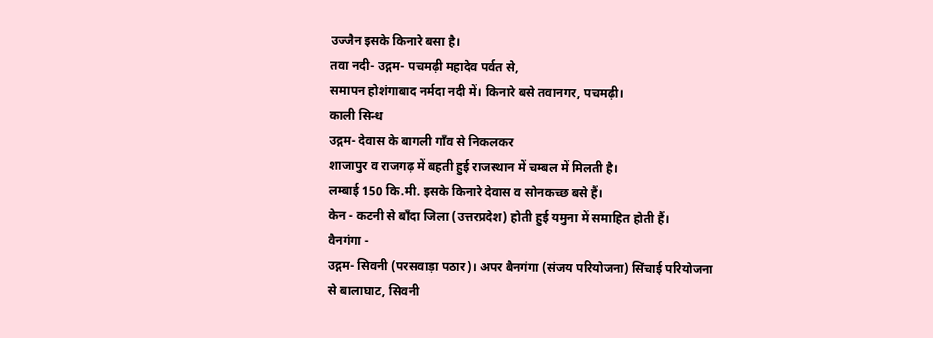उज्जैन इसके किनारे बसा है।
तवा नदी- उद्गम- पचमढ़ी महादेव पर्वत से,
समापन होशंगाबाद नर्मदा नदी में। किनारे बसे तवानगर, पचमढ़ी।
काली सिन्ध
उद्गम- देवास के बागली गाँव से निकलकर
शाजापुर व राजगढ़ में बहती हुई राजस्थान में चम्बल में मिलती है।
लम्बाई 150 कि.मी. इसके किनारे देवास व सोनकच्छ बसे हैं।
केन - कटनी से बाँदा जिला (उत्तरप्रदेश) होती हुई यमुना में समाहित होती हैं।
वैनगंगा -
उद्गम- सिवनी (परसवाड़ा पठार)। अपर बैनगंगा (संजय परियोजना) सिंचाई परियोजना से बालाघाट, सिवनी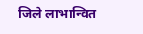जिले लाभान्वित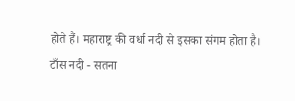होते हैं। महाराष्ट्र की वर्धा नदी से इसका संगम होता है।
टाँस नदी - सतना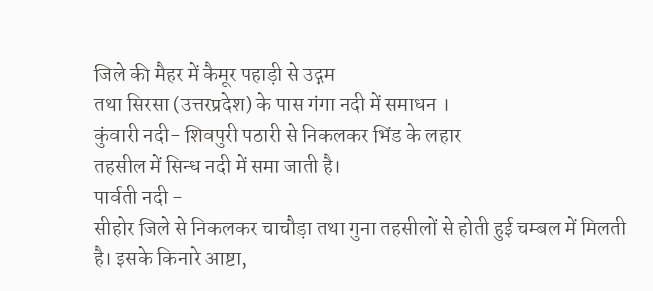जिले की मैहर में कैमूर पहाड़ी से उद्गम
तथा सिरसा (उत्तरप्रदेश) के पास गंगा नदी में समाधन ।
कुंवारी नदी- शिवपुरी पठारी से निकलकर भिंड के लहार
तहसील में सिन्ध नदी में समा जाती है।
पार्वती नदी -
सीहोर जिले से निकलकर चाचौड़ा तथा गुना तहसीलों से होती हुई चम्बल में मिलती है। इसके किनारे आष्टा,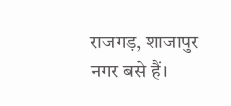राजगड़, शाजापुर नगर बसे हैं।